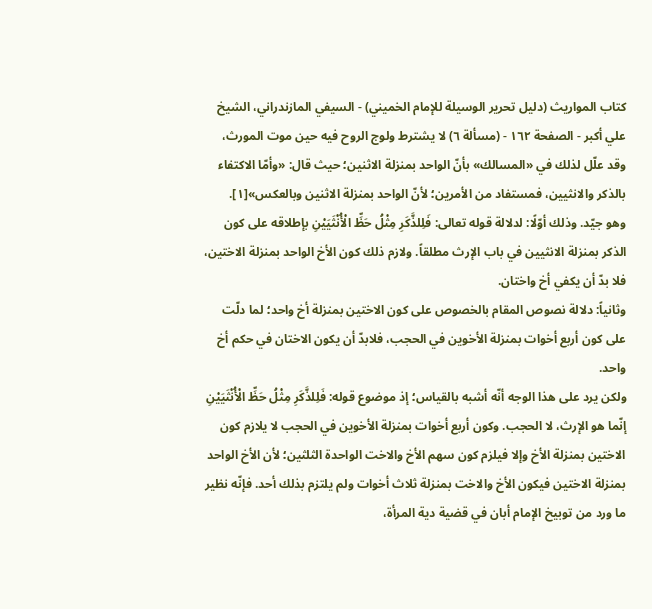كتاب المواريث (دليل تحرير الوسيلة للإمام الخميني) - السيفي المازندراني، الشيخ علي أكبر - الصفحة ١٦٢ - (مسألة ٦) لا يشترط ولوج الروح فيه حين موت المورث،
وقد علّل لذلك في «المسالك» بأنّ الواحد بمنزلة الاثنين؛ حيث قال: «وأمّا الاكتفاء بالذكر والانثيين، فمستفاد من الأمرين؛ لأنّ الواحد بمنزلة الاثنين وبالعكس»[١].
وهو جيّد. وذلك أوّلًا: لدلالة قوله تعالى: فَلِلذَّكَرِ مِثْلُ حَظِّ الْأُنْثَيَيْنِ بإطلاقه على كون الذكر بمنزلة الانثيين في باب الإرث مطلقاً. ولازم ذلك كون الأخ الواحد بمنزلة الاختين، فلا بدّ أن يكفي أخ واختان.
وثانياً: دلالة نصوص المقام بالخصوص على كون الاختين بمنزلة أخ واحد؛ لما دلّت على كون أربع أخوات بمنزلة الأخوين في الحجب، فلابدّ أن يكون الاختان في حكم أخ واحد.
ولكن يرد على هذا الوجه أنّه أشبه بالقياس؛ إذ موضوع قوله: فَلِلذَّكَرِ مِثْلُ حَظِّ الْأُنْثَيَيْنِ إنّما هو الإرث، لا الحجب. وكون أربع أخوات بمنزلة الأخوين في الحجب لا يلازم كون الاختين بمنزلة الأخ وإلا فيلزم كون سهم الأخ والاخت الواحدة الثلثين؛ لأن الأخ الواحد بمنزلة الاختين فيكون الأخ والاخت بمنزلة ثلاث أخوات ولم يلتزم بذلك أحد. فإنّه نظير ما ورد من توبيخ الإمام أبان في قضية دية المرأة،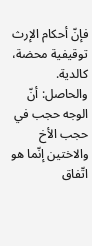فإنّ أحكام الإرث توقيفية محضة، كالدية.
والحاصل: أنّ الوجه حجب في حجب الأخ والاختين إنّما هو اتّفاق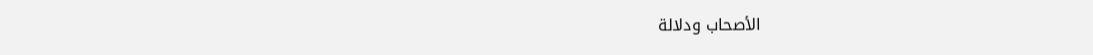الأصحاب ودلالة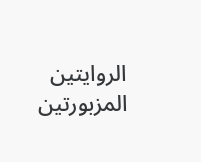الروايتين المزبورتين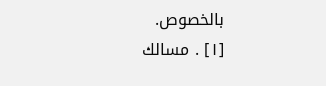بالخصوص.
[١] . مسالك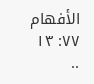الأفهام ٧٧: ١٣ ..